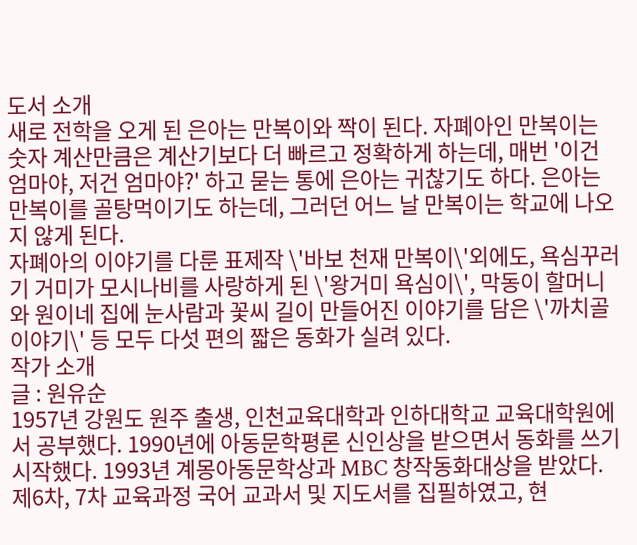도서 소개
새로 전학을 오게 된 은아는 만복이와 짝이 된다. 자폐아인 만복이는 숫자 계산만큼은 계산기보다 더 빠르고 정확하게 하는데, 매번 '이건 엄마야, 저건 엄마야?' 하고 묻는 통에 은아는 귀찮기도 하다. 은아는 만복이를 골탕먹이기도 하는데, 그러던 어느 날 만복이는 학교에 나오지 않게 된다.
자폐아의 이야기를 다룬 표제작 \'바보 천재 만복이\'외에도, 욕심꾸러기 거미가 모시나비를 사랑하게 된 \'왕거미 욕심이\', 막동이 할머니와 원이네 집에 눈사람과 꽃씨 길이 만들어진 이야기를 담은 \'까치골 이야기\' 등 모두 다섯 편의 짧은 동화가 실려 있다.
작가 소개
글 : 원유순
1957년 강원도 원주 출생, 인천교육대학과 인하대학교 교육대학원에서 공부했다. 1990년에 아동문학평론 신인상을 받으면서 동화를 쓰기 시작했다. 1993년 계몽아동문학상과 MBC 창작동화대상을 받았다. 제6차, 7차 교육과정 국어 교과서 및 지도서를 집필하였고, 현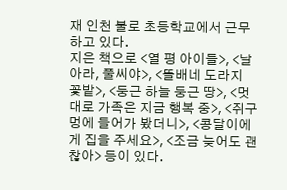재 인천 불로 초등학교에서 근무하고 있다.
지은 책으로 <열 평 아이들>, <날아라, 풀씨야>, <똘배네 도라지 꽃밭>, <둥근 하늘 둥근 땅>, <멋대로 가족은 지금 행복 중>, <쥐구멍에 들어가 봤더니>, <콩달이에게 집을 주세요>, <조금 늦어도 괜찮아> 등이 있다.